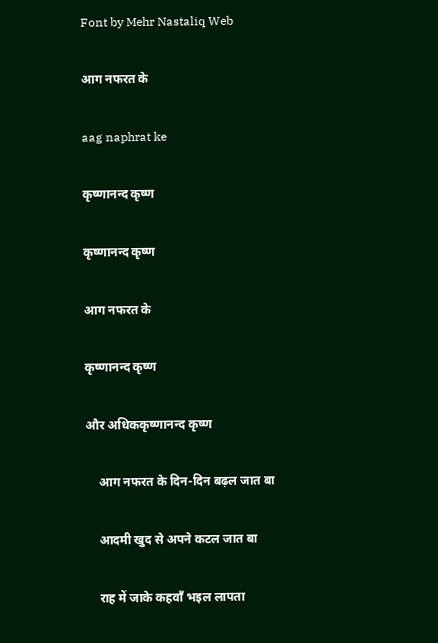Font by Mehr Nastaliq Web

आग नफरत के

aag naphrat ke

कृष्णानन्द कृष्ण

कृष्णानन्द कृष्ण

आग नफरत के

कृष्णानन्द कृष्ण

और अधिककृष्णानन्द कृष्ण

    आग नफरत के दिन-दिन बढ़ल जात बा

    आदमी खुद से अपने कटल जात बा

    राह में जाके कहवाँ भइल लापता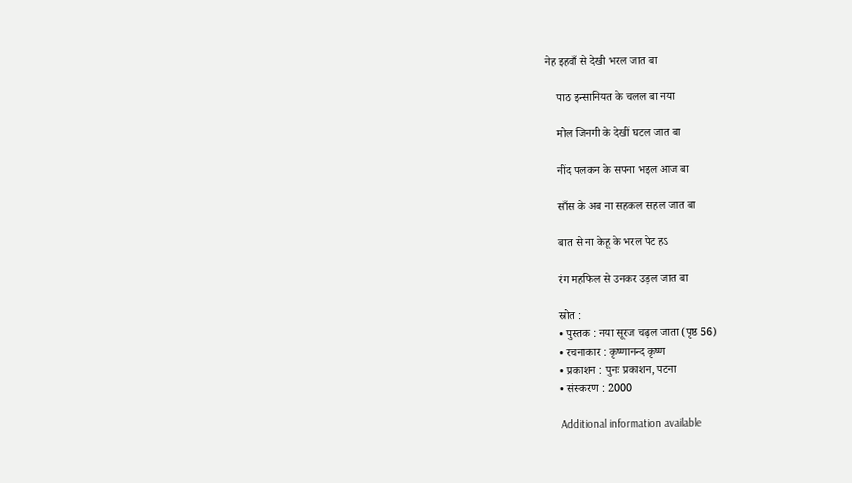नेह इहवाँ से देखी भरल जात बा

    पाठ इन्सानियत के चलल बा नया

    मोल जिनगी के देखीं घटल जात बा

    नींद पलकन के सपना भइल आज बा

    साँस के अब ना सहकल सहल जात बा

    बात से ना केहू के भरल पेट हऽ

    रंग महफिल से उनकर उड़ल जात बा

    स्रोत :
    • पुस्तक : नया सूरज चढ़ल जाता (पृष्ठ 56)
    • रचनाकार : कृष्णानन्द कृष्ण
    • प्रकाशन : पुनः प्रकाशन, पटना
    • संस्करण : 2000

    Additional information available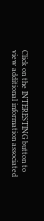Click on the INTERESTING button to view additional information associated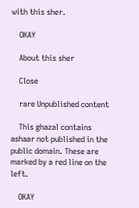with this sher.

    OKAY

    About this sher

    Close

    rare Unpublished content

    This ghazal contains ashaar not published in the public domain. These are marked by a red line on the left.

    OKAY